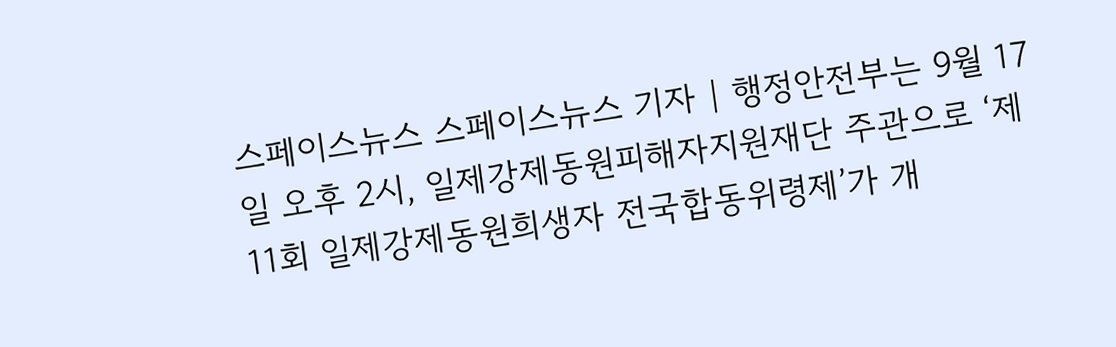스페이스뉴스 스페이스뉴스 기자 | 행정안전부는 9월 17일 오후 2시, 일제강제동원피해자지원재단 주관으로 ‘제11회 일제강제동원희생자 전국합동위령제’가 개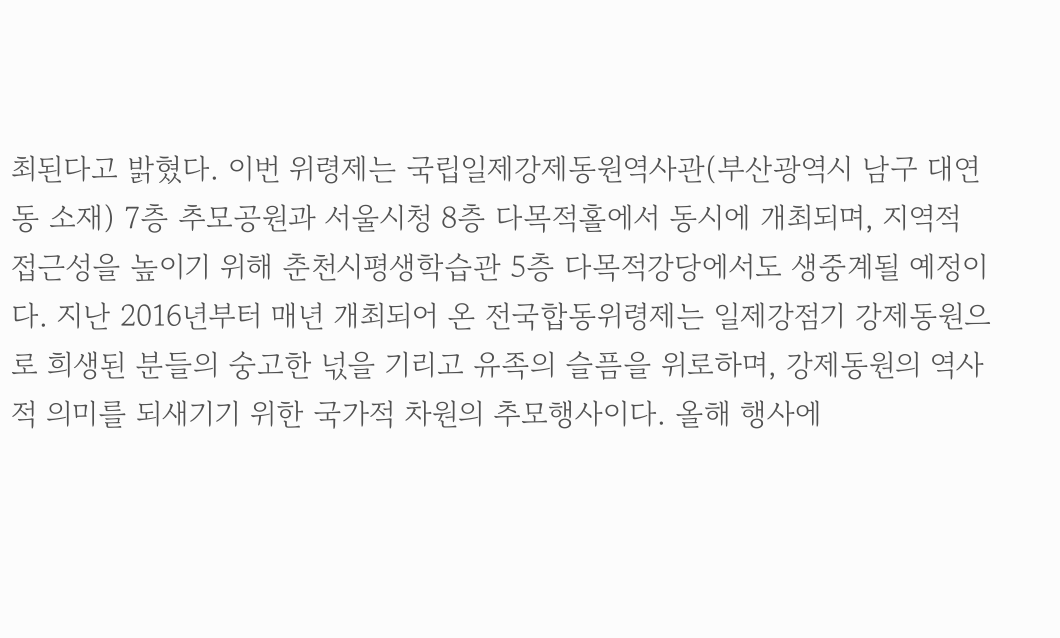최된다고 밝혔다. 이번 위령제는 국립일제강제동원역사관(부산광역시 남구 대연동 소재) 7층 추모공원과 서울시청 8층 다목적홀에서 동시에 개최되며, 지역적 접근성을 높이기 위해 춘천시평생학습관 5층 다목적강당에서도 생중계될 예정이다. 지난 2016년부터 매년 개최되어 온 전국합동위령제는 일제강점기 강제동원으로 희생된 분들의 숭고한 넋을 기리고 유족의 슬픔을 위로하며, 강제동원의 역사적 의미를 되새기기 위한 국가적 차원의 추모행사이다. 올해 행사에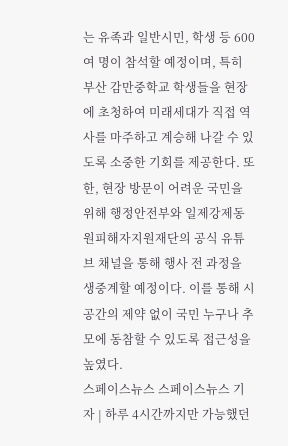는 유족과 일반시민, 학생 등 600여 명이 참석할 예정이며, 특히 부산 감만중학교 학생들을 현장에 초청하여 미래세대가 직접 역사를 마주하고 계승해 나갈 수 있도록 소중한 기회를 제공한다. 또한, 현장 방문이 어려운 국민을 위해 행정안전부와 일제강제동원피해자지원재단의 공식 유튜브 채널을 통해 행사 전 과정을 생중계할 예정이다. 이를 통해 시공간의 제약 없이 국민 누구나 추모에 동참할 수 있도록 접근성을 높였다.
스페이스뉴스 스페이스뉴스 기자 | 하루 4시간까지만 가능했던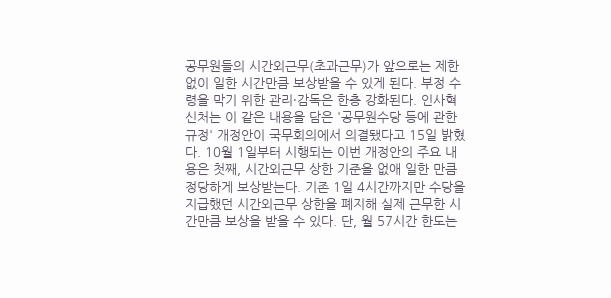공무원들의 시간외근무(초과근무)가 앞으로는 제한 없이 일한 시간만큼 보상받을 수 있게 된다. 부정 수령을 막기 위한 관리·감독은 한층 강화된다. 인사혁신처는 이 같은 내용을 담은 '공무원수당 등에 관한 규정' 개정안이 국무회의에서 의결됐다고 15일 밝혔다. 10월 1일부터 시행되는 이번 개정안의 주요 내용은 첫째, 시간외근무 상한 기준을 없애 일한 만큼 정당하게 보상받는다. 기존 1일 4시간까지만 수당을 지급했던 시간외근무 상한을 폐지해 실제 근무한 시간만큼 보상을 받을 수 있다. 단, 월 57시간 한도는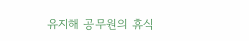유지해 공무원의 휴식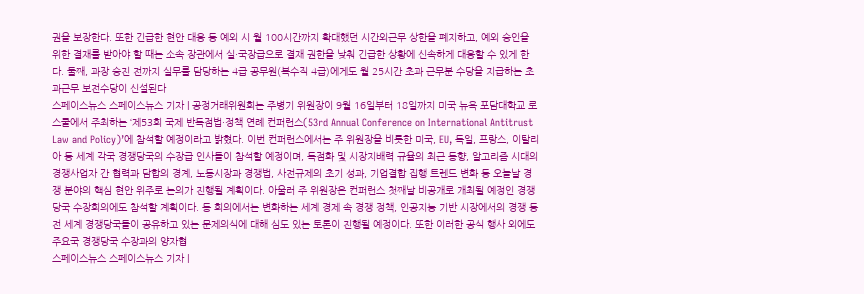권을 보장한다. 또한 긴급한 현안 대응 등 예외 시 월 100시간까지 확대했던 시간외근무 상한을 폐지하고, 예외 승인을 위한 결재를 받아야 할 때는 소속 장관에서 실·국장급으로 결재 권한을 낮춰 긴급한 상황에 신속하게 대응할 수 있게 한다. 둘째, 과장 승진 전까지 실무를 담당하는 4급 공무원(복수직 4급)에게도 월 25시간 초과 근무분 수당을 지급하는 초과근무 보전수당이 신설된다
스페이스뉴스 스페이스뉴스 기자 | 공정거래위원회는 주병기 위원장이 9월 16일부터 18일까지 미국 뉴욕 포담대학교 로스쿨에서 주최하는 ‘제53회 국제 반독점법·정책 연례 컨퍼런스(53rd Annual Conference on International Antitrust Law and Policy)’에 참석할 예정이라고 밝혔다. 이번 컨퍼런스에서는 주 위원장을 비롯한 미국, EU, 독일, 프랑스, 이탈리아 등 세계 각국 경쟁당국의 수장급 인사들이 참석할 예정이며, 독점화 및 시장지배력 규율의 최근 동향, 알고리즘 시대의 경쟁사업자 간 협력과 담합의 경계, 노동시장과 경쟁법, 사전규제의 초기 성과, 기업결합 집행 트렌드 변화 등 오늘날 경쟁 분야의 핵심 현안 위주로 논의가 진행될 계획이다. 아울러 주 위원장은 컨퍼런스 첫째날 비공개로 개최될 예정인 경쟁당국 수장회의에도 참석할 계획이다. 동 회의에서는 변화하는 세계 경제 속 경쟁 정책, 인공지능 기반 시장에서의 경쟁 등 전 세계 경쟁당국들이 공유하고 있는 문제의식에 대해 심도 있는 토론이 진행될 예정이다. 또한 이러한 공식 행사 외에도 주요국 경쟁당국 수장과의 양자협
스페이스뉴스 스페이스뉴스 기자 |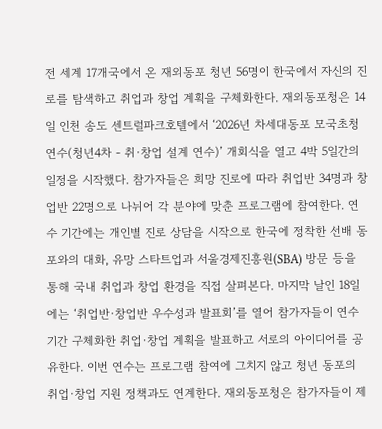전 세계 17개국에서 온 재외동포 청년 56명이 한국에서 자신의 진로를 탐색하고 취업과 창업 계획을 구체화한다. 재외동포청은 14일 인천 송도 센트럴파크호텔에서 ‘2026년 차세대동포 모국초청 연수(청년4차 - 취·창업 설계 연수)’ 개회식을 열고 4박 5일간의 일정을 시작했다. 참가자들은 희망 진로에 따라 취업반 34명과 창업반 22명으로 나뉘어 각 분야에 맞춘 프로그램에 참여한다. 연수 기간에는 개인별 진로 상담을 시작으로 한국에 정착한 선배 동포와의 대화, 유망 스타트업과 서울경제진흥원(SBA) 방문 등을 통해 국내 취업과 창업 환경을 직접 살펴본다. 마지막 날인 18일에는 ‘취업반·창업반 우수성과 발표회’를 열어 참가자들이 연수 기간 구체화한 취업·창업 계획을 발표하고 서로의 아이디어를 공유한다. 이번 연수는 프로그램 참여에 그치지 않고 청년 동포의 취업·창업 지원 정책과도 연계한다. 재외동포청은 참가자들이 제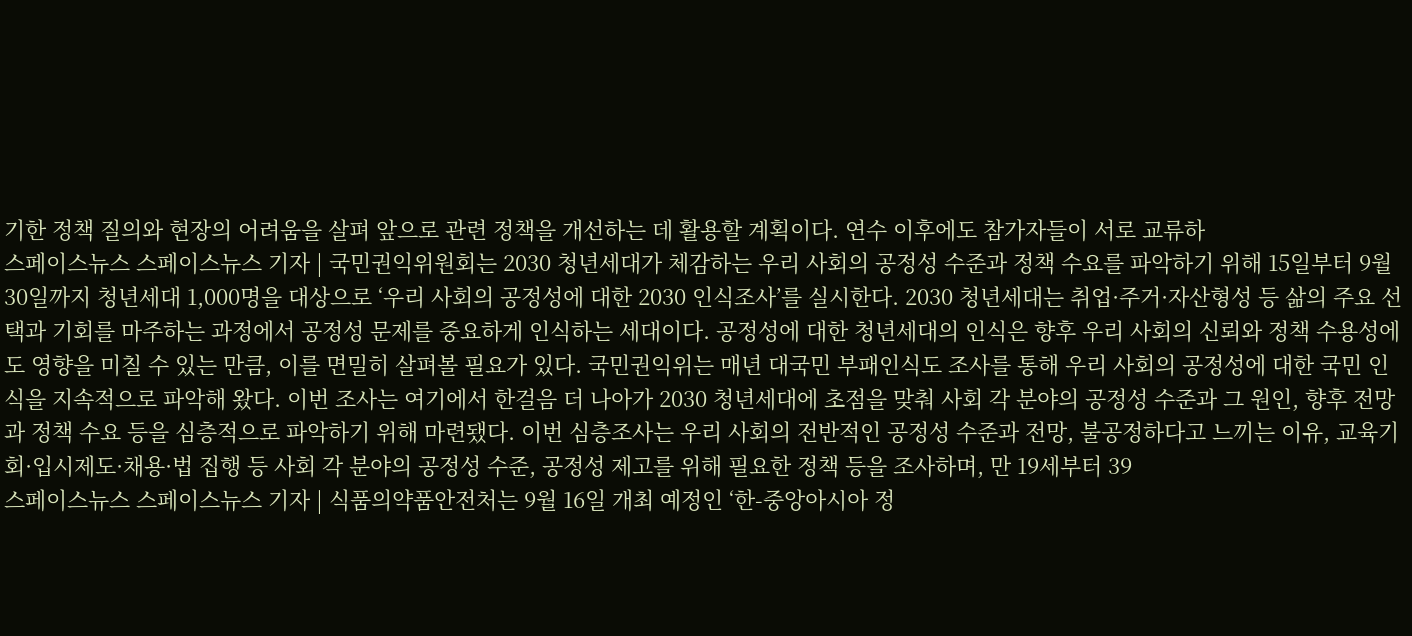기한 정책 질의와 현장의 어려움을 살펴 앞으로 관련 정책을 개선하는 데 활용할 계획이다. 연수 이후에도 참가자들이 서로 교류하
스페이스뉴스 스페이스뉴스 기자 | 국민권익위원회는 2030 청년세대가 체감하는 우리 사회의 공정성 수준과 정책 수요를 파악하기 위해 15일부터 9월 30일까지 청년세대 1,000명을 대상으로 ‘우리 사회의 공정성에 대한 2030 인식조사’를 실시한다. 2030 청년세대는 취업·주거·자산형성 등 삶의 주요 선택과 기회를 마주하는 과정에서 공정성 문제를 중요하게 인식하는 세대이다. 공정성에 대한 청년세대의 인식은 향후 우리 사회의 신뢰와 정책 수용성에도 영향을 미칠 수 있는 만큼, 이를 면밀히 살펴볼 필요가 있다. 국민권익위는 매년 대국민 부패인식도 조사를 통해 우리 사회의 공정성에 대한 국민 인식을 지속적으로 파악해 왔다. 이번 조사는 여기에서 한걸음 더 나아가 2030 청년세대에 초점을 맞춰 사회 각 분야의 공정성 수준과 그 원인, 향후 전망과 정책 수요 등을 심층적으로 파악하기 위해 마련됐다. 이번 심층조사는 우리 사회의 전반적인 공정성 수준과 전망, 불공정하다고 느끼는 이유, 교육기회·입시제도·채용·법 집행 등 사회 각 분야의 공정성 수준, 공정성 제고를 위해 필요한 정책 등을 조사하며, 만 19세부터 39
스페이스뉴스 스페이스뉴스 기자 | 식품의약품안전처는 9월 16일 개최 예정인 ‘한-중앙아시아 정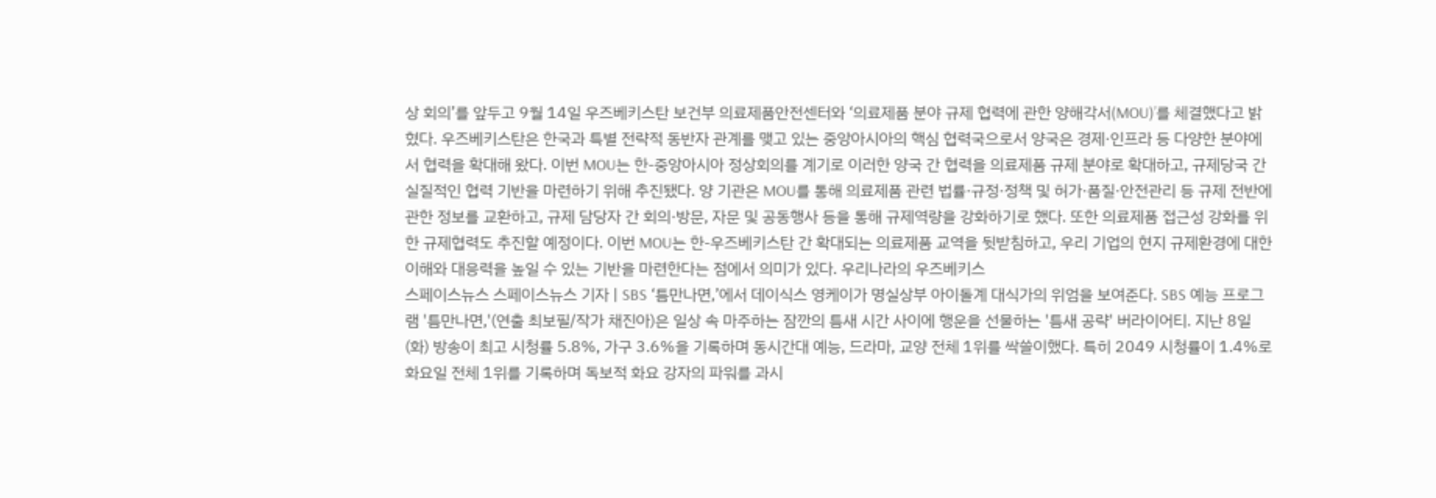상 회의’를 앞두고 9월 14일 우즈베키스탄 보건부 의료제품안전센터와 ‘의료제품 분야 규제 협력에 관한 양해각서(MOU)’를 체결했다고 밝혔다. 우즈베키스탄은 한국과 특별 전략적 동반자 관계를 맺고 있는 중앙아시아의 핵심 협력국으로서 양국은 경제·인프라 등 다양한 분야에서 협력을 확대해 왔다. 이번 MOU는 한-중앙아시아 정상회의를 계기로 이러한 양국 간 협력을 의료제품 규제 분야로 확대하고, 규제당국 간 실질적인 협력 기반을 마련하기 위해 추진됐다. 양 기관은 MOU를 통해 의료제품 관련 법률·규정·정책 및 허가·품질·안전관리 등 규제 전반에 관한 정보를 교환하고, 규제 담당자 간 회의·방문, 자문 및 공동행사 등을 통해 규제역량을 강화하기로 했다. 또한 의료제품 접근성 강화를 위한 규제협력도 추진할 예정이다. 이번 MOU는 한-우즈베키스탄 간 확대되는 의료제품 교역을 뒷받침하고, 우리 기업의 현지 규제환경에 대한 이해와 대응력을 높일 수 있는 기반을 마련한다는 점에서 의미가 있다. 우리나라의 우즈베키스
스페이스뉴스 스페이스뉴스 기자 | SBS ‘틈만나면,’에서 데이식스 영케이가 명실상부 아이돌계 대식가의 위엄을 보여준다. SBS 예능 프로그램 '틈만나면,'(연출 최보필/작가 채진아)은 일상 속 마주하는 잠깐의 틈새 시간 사이에 행운을 선물하는 '틈새 공략' 버라이어티. 지난 8일(화) 방송이 최고 시청률 5.8%, 가구 3.6%을 기록하며 동시간대 예능, 드라마, 교양 전체 1위를 싹쓸이했다. 특히 2049 시청률이 1.4%로 화요일 전체 1위를 기록하며 독보적 화요 강자의 파워를 과시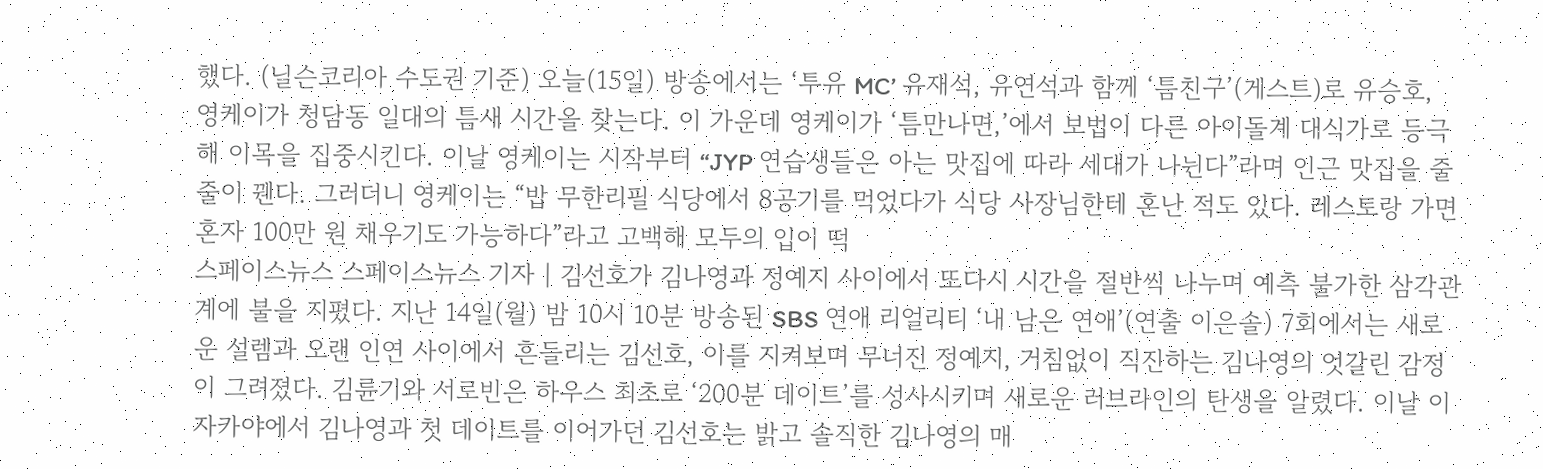했다. (닐슨코리아 수도권 기준) 오늘(15일) 방송에서는 ‘투유 MC’ 유재석, 유연석과 함께 ‘틈친구’(게스트)로 유승호, 영케이가 청담동 일대의 틈새 시간을 찾는다. 이 가운데 영케이가 ‘틈만나면,’에서 보법이 다른 아이돌계 대식가로 등극해 이목을 집중시킨다. 이날 영케이는 시작부터 “JYP 연습생들은 아는 맛집에 따라 세대가 나뉜다”라며 인근 맛집을 줄줄이 꿴다. 그러더니 영케이는 “밥 무한리필 식당에서 8공기를 먹었다가 식당 사장님한테 혼난 적도 있다. 레스토랑 가면 혼자 100만 원 채우기도 가능하다”라고 고백해 모두의 입이 떡
스페이스뉴스 스페이스뉴스 기자 | 김선호가 김나영과 정예지 사이에서 또다시 시간을 절반씩 나누며 예측 불가한 삼각관계에 불을 지폈다. 지난 14일(월) 밤 10시 10분 방송된 SBS 연애 리얼리티 ‘내 남은 연애’(연출 이은솔) 7회에서는 새로운 설렘과 오랜 인연 사이에서 흔들리는 김선호, 이를 지켜보며 무너진 정예지, 거침없이 직진하는 김나영의 엇갈린 감정이 그려졌다. 김륜기와 서로빈은 하우스 최초로 ‘200분 데이트’를 성사시키며 새로운 러브라인의 탄생을 알렸다. 이날 이자카야에서 김나영과 첫 데이트를 이어가던 김선호는 밝고 솔직한 김나영의 매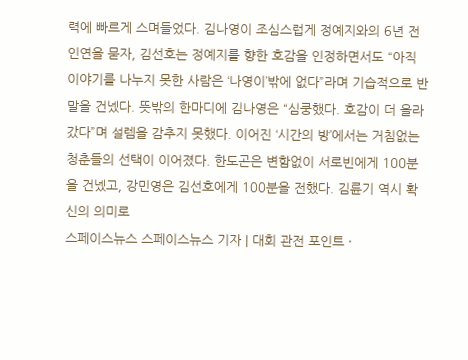력에 빠르게 스며들었다. 김나영이 조심스럽게 정예지와의 6년 전 인연을 묻자, 김선호는 정예지를 향한 호감을 인정하면서도 “아직 이야기를 나누지 못한 사람은 ‘나영이’밖에 없다”라며 기습적으로 반말을 건넸다. 뜻밖의 한마디에 김나영은 “심쿵했다. 호감이 더 올라갔다”며 설렘을 감추지 못했다. 이어진 ‘시간의 방’에서는 거침없는 청춘들의 선택이 이어졌다. 한도곤은 변함없이 서로빈에게 100분을 건넸고, 강민영은 김선호에게 100분을 전했다. 김륜기 역시 확신의 의미로
스페이스뉴스 스페이스뉴스 기자 | 대회 관전 포인트 ·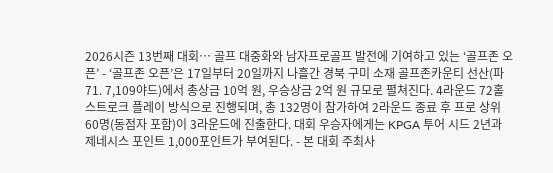2026시즌 13번째 대회… 골프 대중화와 남자프로골프 발전에 기여하고 있는 ‘골프존 오픈’ - ‘골프존 오픈’은 17일부터 20일까지 나흘간 경북 구미 소재 골프존카운티 선산(파71. 7,109야드)에서 총상금 10억 원, 우승상금 2억 원 규모로 펼쳐진다. 4라운드 72홀 스트로크 플레이 방식으로 진행되며, 총 132명이 참가하여 2라운드 종료 후 프로 상위 60명(동점자 포함)이 3라운드에 진출한다. 대회 우승자에게는 KPGA 투어 시드 2년과 제네시스 포인트 1,000포인트가 부여된다. - 본 대회 주최사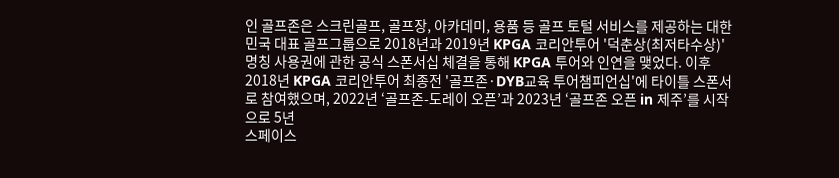인 골프존은 스크린골프, 골프장, 아카데미, 용품 등 골프 토털 서비스를 제공하는 대한민국 대표 골프그룹으로 2018년과 2019년 KPGA 코리안투어 '덕춘상(최저타수상)' 명칭 사용권에 관한 공식 스폰서십 체결을 통해 KPGA 투어와 인연을 맺었다. 이후 2018년 KPGA 코리안투어 최종전 '골프존·DYB교육 투어챔피언십'에 타이틀 스폰서로 참여했으며, 2022년 ‘골프존-도레이 오픈’과 2023년 ‘골프존 오픈 in 제주’를 시작으로 5년
스페이스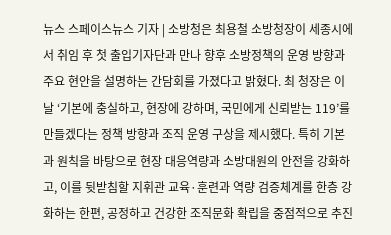뉴스 스페이스뉴스 기자 | 소방청은 최용철 소방청장이 세종시에서 취임 후 첫 출입기자단과 만나 향후 소방정책의 운영 방향과 주요 현안을 설명하는 간담회를 가졌다고 밝혔다. 최 청장은 이날 ‘기본에 충실하고, 현장에 강하며, 국민에게 신뢰받는 119’를 만들겠다는 정책 방향과 조직 운영 구상을 제시했다. 특히 기본과 원칙을 바탕으로 현장 대응역량과 소방대원의 안전을 강화하고, 이를 뒷받침할 지휘관 교육·훈련과 역량 검증체계를 한층 강화하는 한편, 공정하고 건강한 조직문화 확립을 중점적으로 추진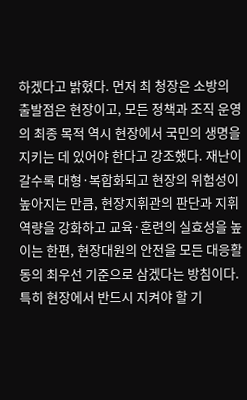하겠다고 밝혔다. 먼저 최 청장은 소방의 출발점은 현장이고, 모든 정책과 조직 운영의 최종 목적 역시 현장에서 국민의 생명을 지키는 데 있어야 한다고 강조했다. 재난이 갈수록 대형·복합화되고 현장의 위험성이 높아지는 만큼, 현장지휘관의 판단과 지휘역량을 강화하고 교육·훈련의 실효성을 높이는 한편, 현장대원의 안전을 모든 대응활동의 최우선 기준으로 삼겠다는 방침이다. 특히 현장에서 반드시 지켜야 할 기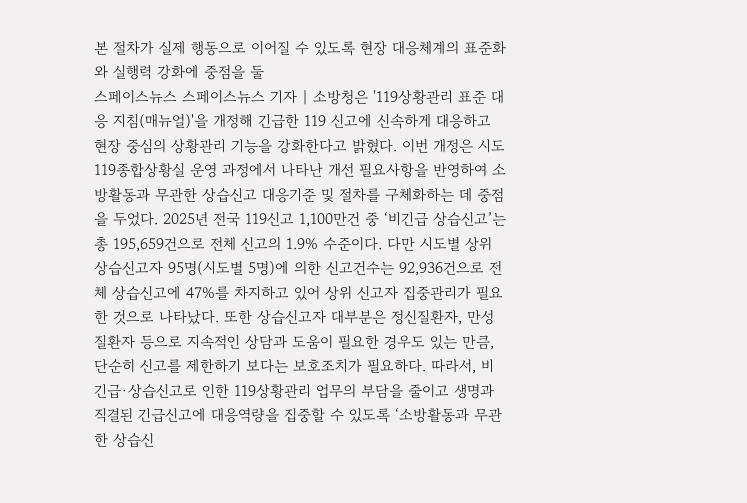본 절차가 실제 행동으로 이어질 수 있도록 현장 대응체계의 표준화와 실행력 강화에 중점을 둘
스페이스뉴스 스페이스뉴스 기자 | 소방청은 '119상황관리 표준 대응 지침(매뉴얼)'을 개정해 긴급한 119 신고에 신속하게 대응하고 현장 중심의 상황관리 기능을 강화한다고 밝혔다. 이번 개정은 시도 119종합상황실 운영 과정에서 나타난 개선 필요사항을 반영하여 소방활동과 무관한 상습신고 대응기준 및 절차를 구체화하는 데 중점을 두었다. 2025년 전국 119신고 1,100만건 중 ‘비긴급 상습신고’는 총 195,659건으로 전체 신고의 1.9% 수준이다. 다만 시도별 상위 상습신고자 95명(시도별 5명)에 의한 신고건수는 92,936건으로 전체 상습신고에 47%를 차지하고 있어 상위 신고자 집중관리가 필요한 것으로 나타났다. 또한 상습신고자 대부분은 정신질환자, 만성질환자 등으로 지속적인 상담과 도움이 필요한 경우도 있는 만큼, 단순히 신고를 제한하기 보다는 보호조치가 필요하다. 따라서, 비긴급·상습신고로 인한 119상황관리 업무의 부담을 줄이고 생명과 직결된 긴급신고에 대응역량을 집중할 수 있도록 ‘소방활동과 무관한 상습신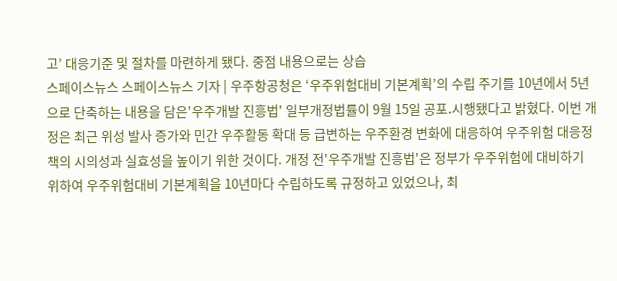고’ 대응기준 및 절차를 마련하게 됐다. 중점 내용으로는 상습
스페이스뉴스 스페이스뉴스 기자 | 우주항공청은 ‘우주위험대비 기본계획’의 수립 주기를 10년에서 5년으로 단축하는 내용을 담은'우주개발 진흥법' 일부개정법률이 9월 15일 공포․시행됐다고 밝혔다. 이번 개정은 최근 위성 발사 증가와 민간 우주활동 확대 등 급변하는 우주환경 변화에 대응하여 우주위험 대응정책의 시의성과 실효성을 높이기 위한 것이다. 개정 전'우주개발 진흥법'은 정부가 우주위험에 대비하기 위하여 우주위험대비 기본계획을 10년마다 수립하도록 규정하고 있었으나, 최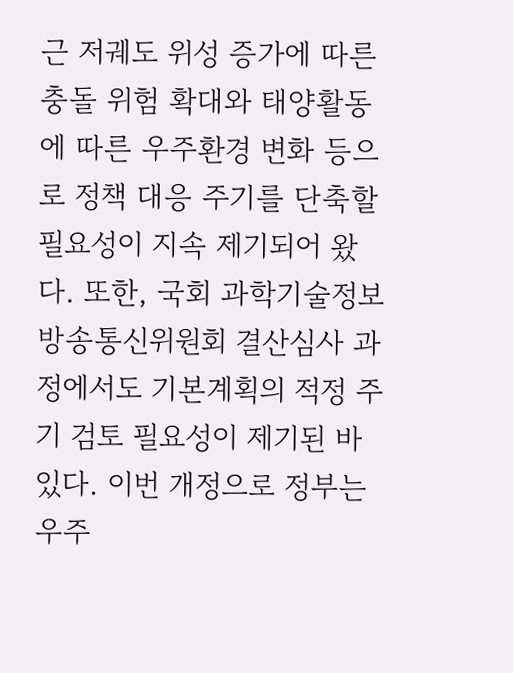근 저궤도 위성 증가에 따른 충돌 위험 확대와 태양활동에 따른 우주환경 변화 등으로 정책 대응 주기를 단축할 필요성이 지속 제기되어 왔다. 또한, 국회 과학기술정보방송통신위원회 결산심사 과정에서도 기본계획의 적정 주기 검토 필요성이 제기된 바 있다. 이번 개정으로 정부는 우주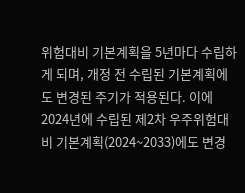위험대비 기본계획을 5년마다 수립하게 되며, 개정 전 수립된 기본계획에도 변경된 주기가 적용된다. 이에 2024년에 수립된 제2차 우주위험대비 기본계획(2024~2033)에도 변경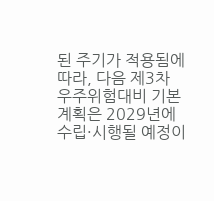된 주기가 적용됨에 따라, 다음 제3차 우주위험대비 기본계획은 2029년에 수립·시행될 예정이